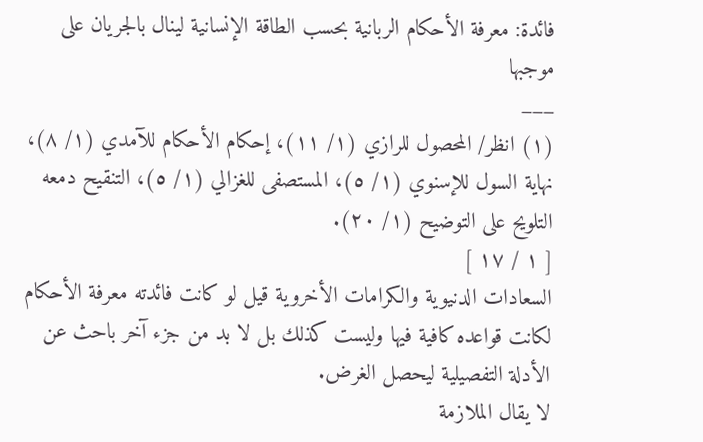فائدة: معرفة الأحكام الربانية بحسب الطاقة الإنسانية لينال بالجريان على موجبها
___
(١) انظر/ المحصول للرازي (١/ ١١)، إحكام الأحكام للآمدي (١/ ٨)، نهاية السول للإسنوي (١/ ٥)، المستصفى للغزالي (١/ ٥)، التنقيح دمعه التلويح على التوضيح (١/ ٢٠).
[ ١ / ١٧ ]
السعادات الدنيوية والكرامات الأخروية قيل لو كانت فائدته معرفة الأحكام لكانت قواعده كافية فيها وليست كذلك بل لا بد من جزء آخر باحث عن الأدلة التفصيلية ليحصل الغرض.
لا يقال الملازمة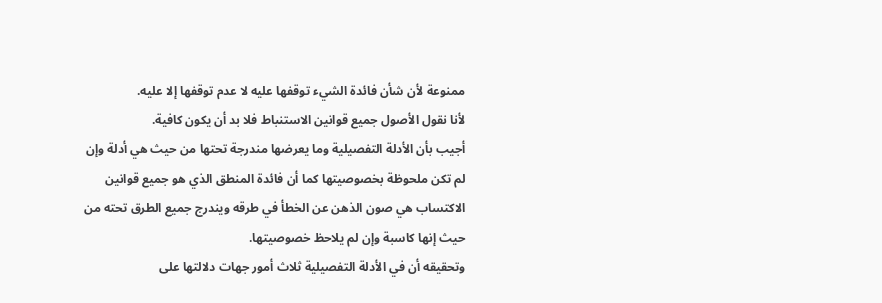ممنوعة لأن شأن فائدة الشيء توقفها عليه لا عدم توقفها إلا عليه.
لأنا نقول الأصول جميع قوانين الاستنباط فلا بد أن يكون كافية.
أجيب بأن الأدلة التفصيلية وما يعرضها مندرجة تحتها من حيث هي أدلة وإن لم تكن ملحوظة بخصوصيتها كما أن فائدة المنطق الذي هو جميع قوانين الاكتساب هي صون الذهن عن الخطأ في طرقه ويندرج جميع الطرق تحته من حيث إنها كاسبة وإن لم يلاحظ خصوصيتها.
وتحقيقه أن في الأدلة التفصيلية ثلاث أمور جهات دلالتها على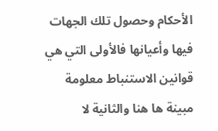الأحكام وحصول تلك الجهات فيها وأعيانها فالأولى التي هي قوانين الاستنباط معلومة مبينة ها هنا والثانية لا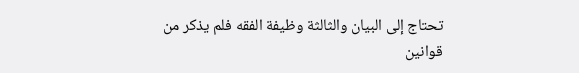تحتاج إلى البيان والثالثة وظيفة الفقه فلم يذكر من قوانين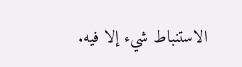الاستنباط شيء إلا فيه.